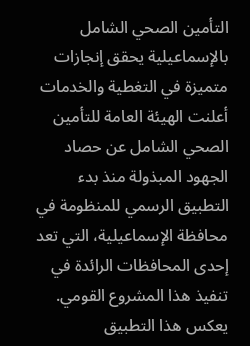التأمين الصحي الشامل بالإسماعيلية يحقق إنجازات متميزة في التغطية والخدمات
أعلنت الهيئة العامة للتأمين الصحي الشامل عن حصاد الجهود المبذولة منذ بدء التطبيق الرسمي للمنظومة في محافظة الإسماعيلية، التي تعد إحدى المحافظات الرائدة في تنفيذ هذا المشروع القومي. يعكس هذا التطبيق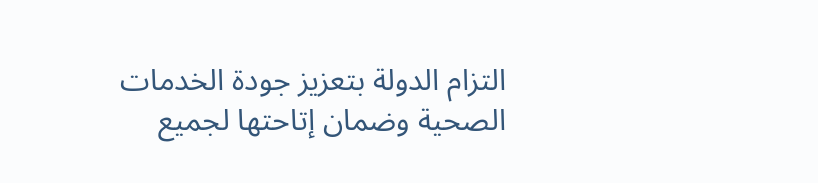التزام الدولة بتعزيز جودة الخدمات الصحية وضمان إتاحتها لجميع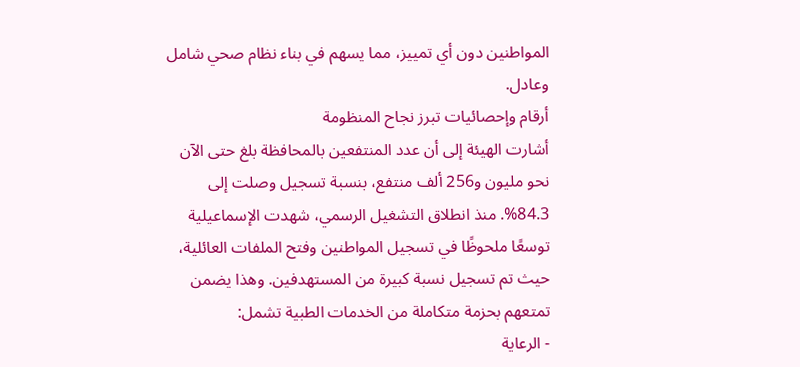المواطنين دون أي تمييز، مما يسهم في بناء نظام صحي شامل وعادل.
أرقام وإحصائيات تبرز نجاح المنظومة
أشارت الهيئة إلى أن عدد المنتفعين بالمحافظة بلغ حتى الآن نحو مليون و256 ألف منتفع، بنسبة تسجيل وصلت إلى 84.3%. منذ انطلاق التشغيل الرسمي، شهدت الإسماعيلية توسعًا ملحوظًا في تسجيل المواطنين وفتح الملفات العائلية، حيث تم تسجيل نسبة كبيرة من المستهدفين. وهذا يضمن تمتعهم بحزمة متكاملة من الخدمات الطبية تشمل:
- الرعاية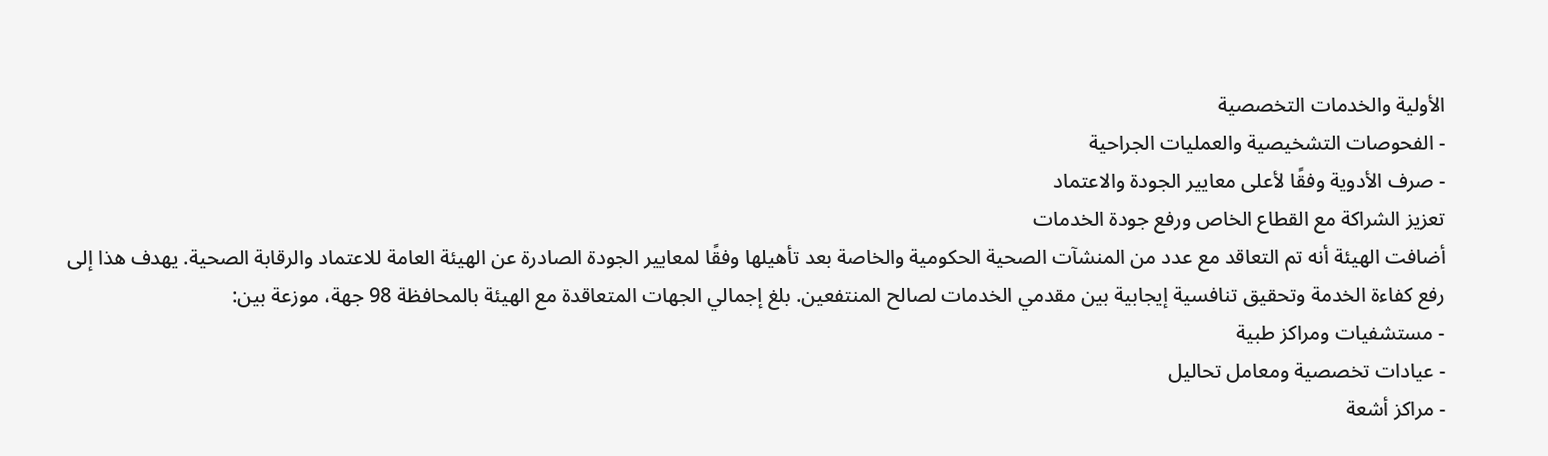الأولية والخدمات التخصصية
- الفحوصات التشخيصية والعمليات الجراحية
- صرف الأدوية وفقًا لأعلى معايير الجودة والاعتماد
تعزيز الشراكة مع القطاع الخاص ورفع جودة الخدمات
أضافت الهيئة أنه تم التعاقد مع عدد من المنشآت الصحية الحكومية والخاصة بعد تأهيلها وفقًا لمعايير الجودة الصادرة عن الهيئة العامة للاعتماد والرقابة الصحية. يهدف هذا إلى رفع كفاءة الخدمة وتحقيق تنافسية إيجابية بين مقدمي الخدمات لصالح المنتفعين. بلغ إجمالي الجهات المتعاقدة مع الهيئة بالمحافظة 98 جهة، موزعة بين:
- مستشفيات ومراكز طبية
- عيادات تخصصية ومعامل تحاليل
- مراكز أشعة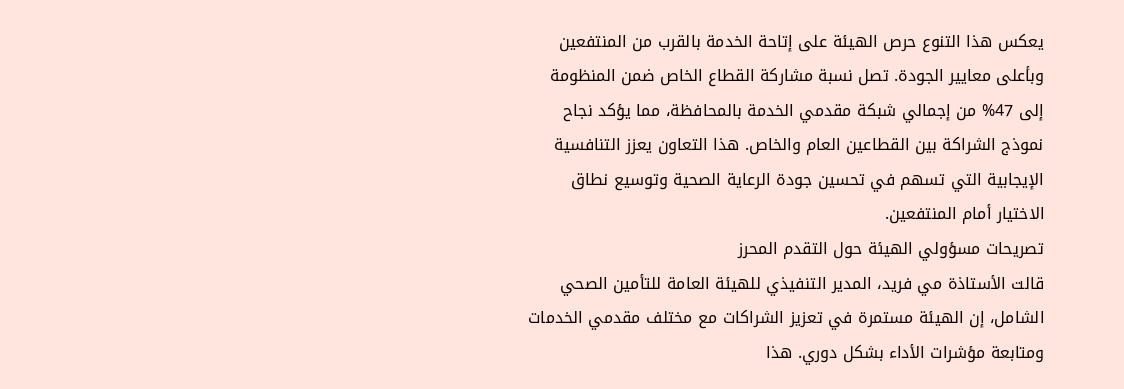يعكس هذا التنوع حرص الهيئة على إتاحة الخدمة بالقرب من المنتفعين وبأعلى معايير الجودة. تصل نسبة مشاركة القطاع الخاص ضمن المنظومة إلى 47% من إجمالي شبكة مقدمي الخدمة بالمحافظة، مما يؤكد نجاح نموذج الشراكة بين القطاعين العام والخاص. هذا التعاون يعزز التنافسية الإيجابية التي تسهم في تحسين جودة الرعاية الصحية وتوسيع نطاق الاختيار أمام المنتفعين.
تصريحات مسؤولي الهيئة حول التقدم المحرز
قالت الأستاذة مي فريد، المدير التنفيذي للهيئة العامة للتأمين الصحي الشامل، إن الهيئة مستمرة في تعزيز الشراكات مع مختلف مقدمي الخدمات ومتابعة مؤشرات الأداء بشكل دوري. هذا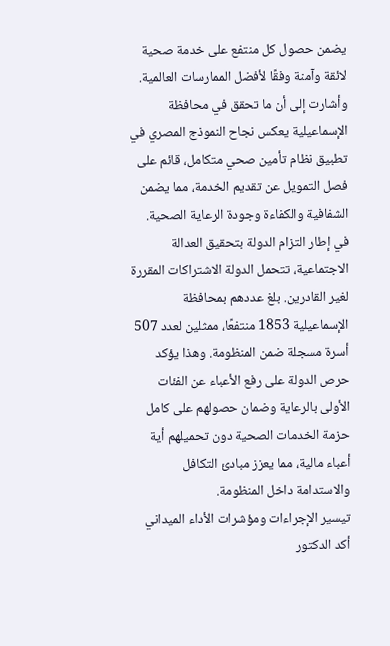يضمن حصول كل منتفع على خدمة صحية لائقة وآمنة وفقًا لأفضل الممارسات العالمية. وأشارت إلى أن ما تحقق في محافظة الإسماعيلية يعكس نجاح النموذج المصري في تطبيق نظام تأمين صحي متكامل، قائم على فصل التمويل عن تقديم الخدمة، مما يضمن الشفافية والكفاءة وجودة الرعاية الصحية.
في إطار التزام الدولة بتحقيق العدالة الاجتماعية، تتحمل الدولة الاشتراكات المقررة لغير القادرين. بلغ عددهم بمحافظة الإسماعيلية 1853 منتفعًا، ممثلين لعدد 507 أسرة مسجلة ضمن المنظومة. وهذا يؤكد حرص الدولة على رفع الأعباء عن الفئات الأولى بالرعاية وضمان حصولهم على كامل حزمة الخدمات الصحية دون تحميلهم أية أعباء مالية، مما يعزز مبادئ التكافل والاستدامة داخل المنظومة.
تيسير الإجراءات ومؤشرات الأداء الميداني
أكد الدكتور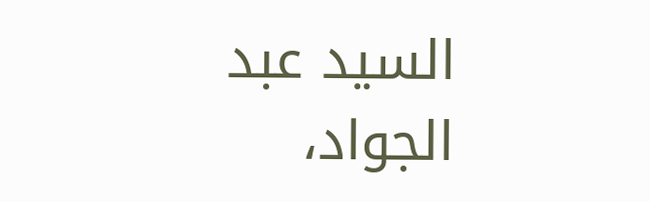السيد عبد الجواد،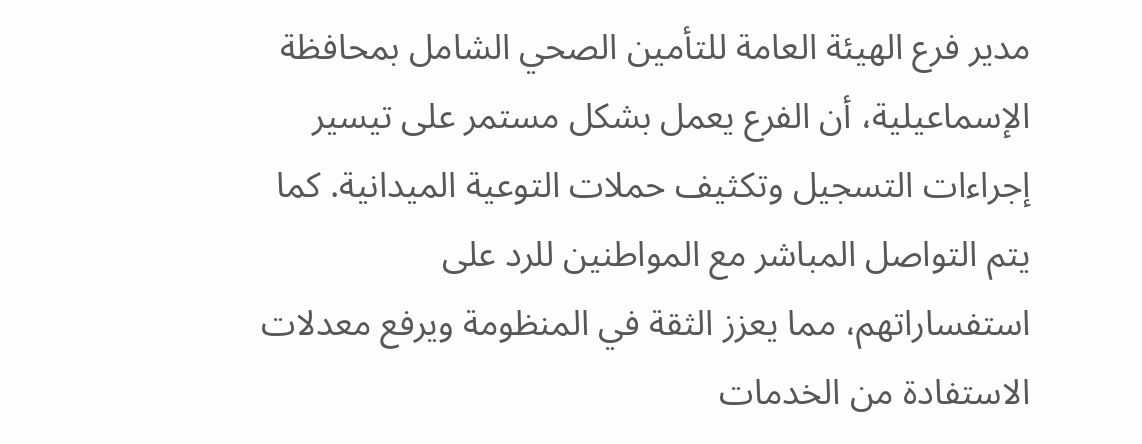مدير فرع الهيئة العامة للتأمين الصحي الشامل بمحافظة الإسماعيلية، أن الفرع يعمل بشكل مستمر على تيسير إجراءات التسجيل وتكثيف حملات التوعية الميدانية. كما يتم التواصل المباشر مع المواطنين للرد على استفساراتهم، مما يعزز الثقة في المنظومة ويرفع معدلات الاستفادة من الخدمات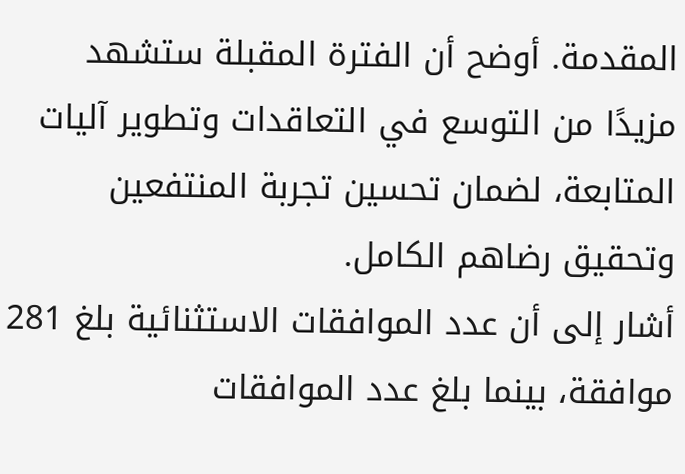المقدمة. أوضح أن الفترة المقبلة ستشهد مزيدًا من التوسع في التعاقدات وتطوير آليات المتابعة، لضمان تحسين تجربة المنتفعين وتحقيق رضاهم الكامل.
أشار إلى أن عدد الموافقات الاستثنائية بلغ 281 موافقة، بينما بلغ عدد الموافقات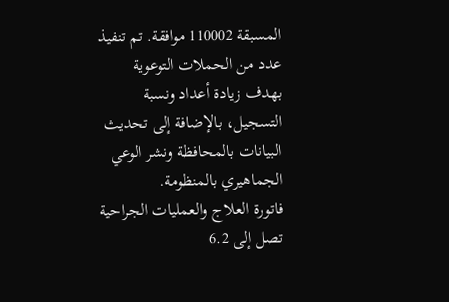المسبقة 110002 موافقة. تم تنفيذ عدد من الحملات التوعوية بهدف زيادة أعداد ونسبة التسجيل، بالإضافة إلى تحديث البيانات بالمحافظة ونشر الوعي الجماهيري بالمنظومة.
فاتورة العلاج والعمليات الجراحية تصل إلى 6.2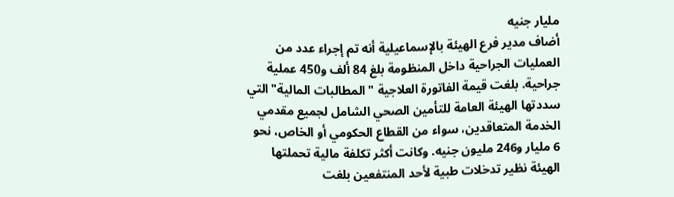مليار جنيه
أضاف مدير فرع الهيئة بالإسماعيلية أنه تم إجراء عدد من العمليات الجراحية داخل المنظومة بلغ 84 ألف و450 عملية جراحية. بلغت قيمة الفاتورة العلاجية "المطالبات المالية" التي سددتها الهيئة العامة للتأمين الصحي الشامل لجميع مقدمي الخدمة المتعاقدين، سواء من القطاع الحكومي أو الخاص، نحو 6 مليار و246 مليون جنيه. وكانت أكثر تكلفة مالية تحملتها الهيئة نظير تدخلات طبية لأحد المنتفعين بلغت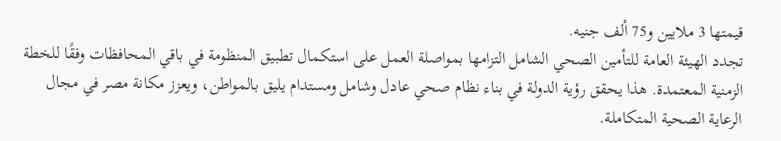قيمتها 3 ملايين و75 ألف جنيه.
تجدد الهيئة العامة للتأمين الصحي الشامل التزامها بمواصلة العمل على استكمال تطبيق المنظومة في باقي المحافظات وفقًا للخطة الزمنية المعتمدة. هذا يحقق رؤية الدولة في بناء نظام صحي عادل وشامل ومستدام يليق بالمواطن، ويعزز مكانة مصر في مجال الرعاية الصحية المتكاملة.